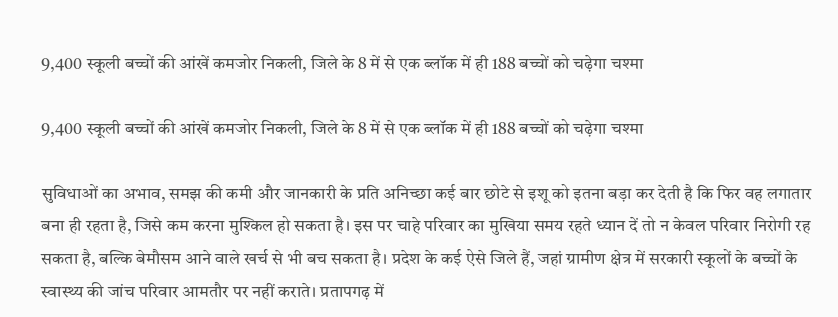9,400 स्कूली बच्चों की आंखें कमजोर निकली, जिले के 8 में से एक ब्लॉक में ही 188 बच्चों को चढ़ेगा चश्मा

9,400 स्कूली बच्चों की आंखें कमजोर निकली, जिले के 8 में से एक ब्लॉक में ही 188 बच्चों को चढ़ेगा चश्मा

सुविधाओं का अभाव, समझ की कमी और जानकारी के प्रति अनिच्छा कई बार छोटे से इशू को इतना बड़ा कर देती है कि फिर वह लगातार बना ही रहता है, जिसे कम करना मुश्किल हो सकता है। इस पर चाहे परिवार का मुखिया समय रहते ध्यान दें तो न केवल परिवार निरोगी रह सकता है, बल्कि बेमौसम आने वाले खर्च से भी बच सकता है। प्रदेश के कई ऐसे जिले हैं, जहां ग्रामीण क्षेत्र में सरकारी स्कूलों के बच्चों के स्वास्थ्य की जांच परिवार आमतौर पर नहीं कराते। प्रतापगढ़ में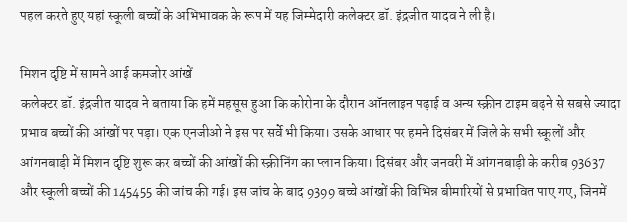पहल करते हुए यहां स्कूली बच्चों के अभिभावक के रूप में यह जिम्मेदारी कलेक्टर डॉ. इंद्रजीत यादव ने ली है।

मिशन दृष्टि में सामने आई कमजोर आंखें
कलेक्टर डॉ. इंद्रजीत यादव ने बताया कि हमें महसूस हुआ कि कोरोना के दौरान ऑनलाइन पढ़ाई व अन्य स्क्रीन टाइम बढ़ने से सबसे ज्यादा प्रभाव बच्चों की आंखों पर पड़ा। एक एनजीओ ने इस पर सर्वे भी किया। उसके आधार पर हमने दिसंबर में जिले के सभी स्कूलों और आंगनबाड़ी में मिशन दृष्टि शुरू कर बच्चों की आंखों की स्क्रीनिंग का प्लान किया। दिसंबर और जनवरी में आंगनबाड़ी के करीब 93637 और स्कूली बच्चों की 145455 की जांच की गई। इस जांच के बाद 9399 बच्चे आंखों की विभिन्न बीमारियों से प्रभावित पाए गए, जिनमें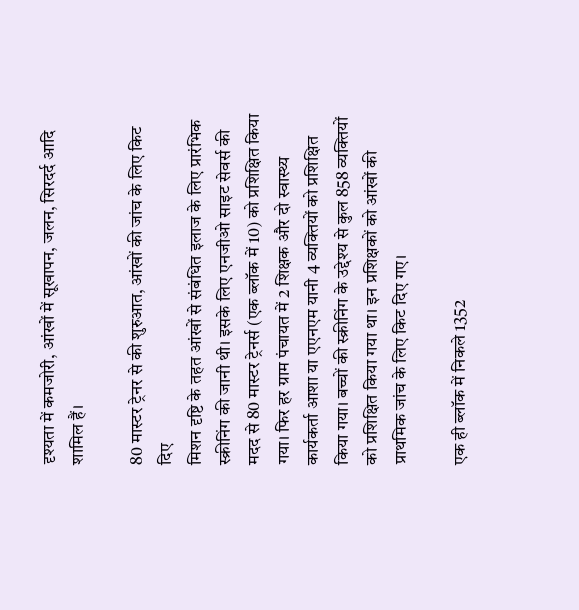दृश्यता में कमजोरी, आंखों में सूखापन, जलन, सिरदर्द आदि शामिल हैं।

80 मास्टर ट्रेनर से की शुरुआत, आंखों की जांच के लिए किट दिए
मिशन दृष्टि के तहत आंखों से संबंधित इलाज के लिए प्रारंभिक स्क्रीनिंग की जानी थी। इसके लिए एनजीओ साइट सेवर्स की मदद से 80 मास्टर ट्रेनर्स (एक ब्लॉक में 10) को प्रशिक्षित किया गया। फिर हर ग्राम पंचायत में 2 शिक्षक और दो स्वास्थ्य कार्यकर्ता आशा या एएनएम यानी 4 व्यक्तियों को प्रशिक्षित किया गया। बच्चों की स्क्रीनिंग के उद्देश्य से कुल 858 व्यक्तियों को प्रशिक्षित किया गया था। इन प्रशिक्षकों को आंखों की प्राथमिक जांच के लिए किट दिए गए।

एक ही ब्लॉक में निकले 1352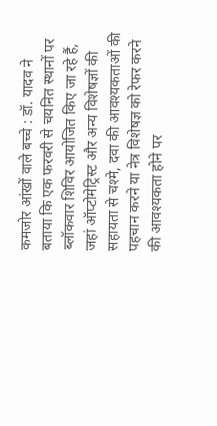कमजोर आंखों वाले बच्चे : डॉ. यादव ने बताया कि एक फरवरी से चयनित स्थानों पर ब्लॉकवार शिविर आयोजित किए जा रहे हैं, जहां ऑप्टोमेट्रिस्ट और अन्य विशेषज्ञों की सहायता से चश्मे, दवा की आवश्यकताओं की पहचान करने या नेत्र विशेषज्ञ को रेफर करने की आवश्यकता होने पर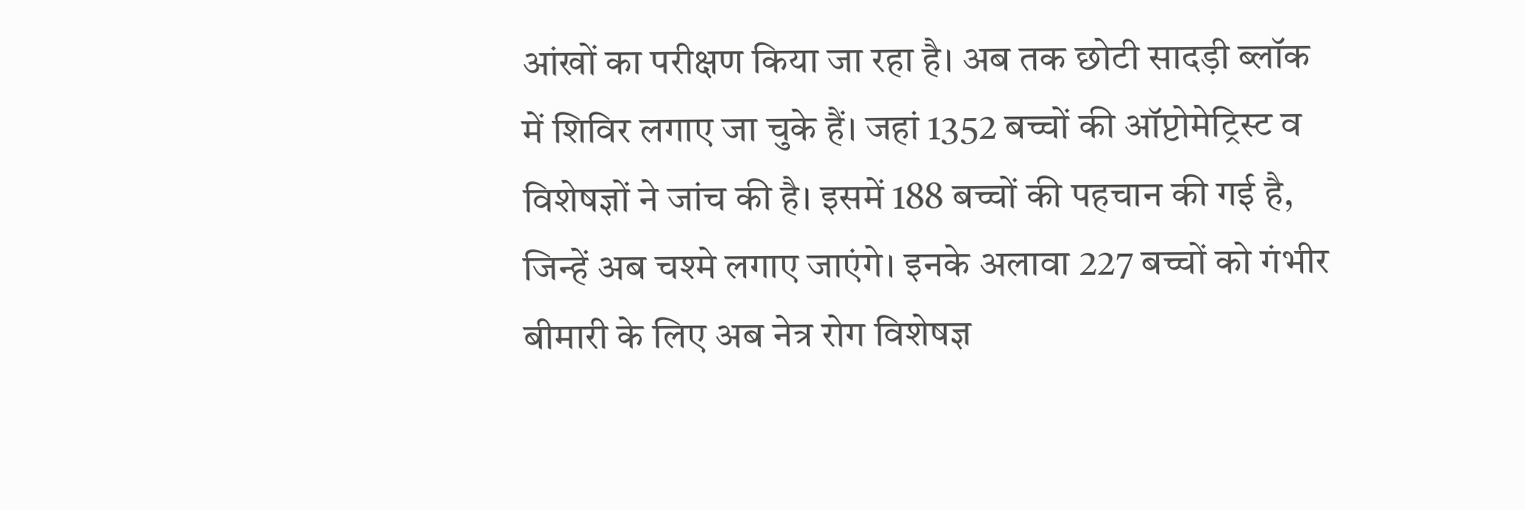आंखों का परीक्षण किया जा रहा है। अब तक छोटी सादड़ी ब्लॉक में शिविर लगाए जा चुके हैं। जहां 1352 बच्चों की ऑप्टोमेट्रिस्ट व विशेषज्ञों ने जांच की है। इसमें 188 बच्चों की पहचान की गई है, जिन्हें अब चश्मे लगाए जाएंगे। इनके अलावा 227 बच्चों को गंभीर बीमारी के लिए अब नेत्र रोग विशेषज्ञ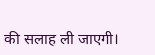की सलाह ली जाएगी।